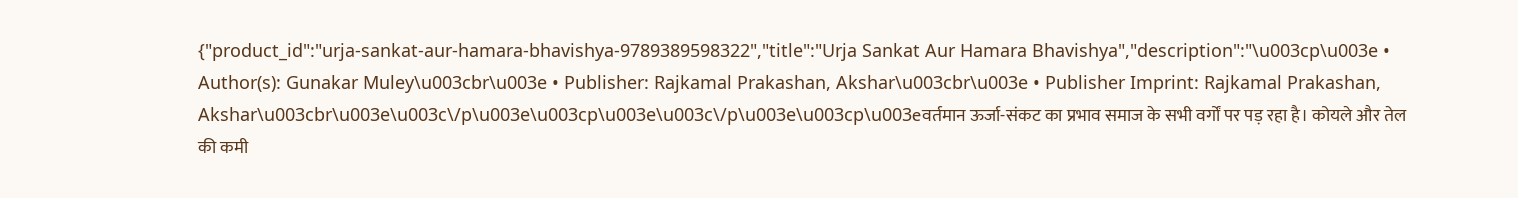{"product_id":"urja-sankat-aur-hamara-bhavishya-9789389598322","title":"Urja Sankat Aur Hamara Bhavishya","description":"\u003cp\u003e • Author(s): Gunakar Muley\u003cbr\u003e • Publisher: Rajkamal Prakashan, Akshar\u003cbr\u003e • Publisher Imprint: Rajkamal Prakashan, Akshar\u003cbr\u003e\u003c\/p\u003e\u003cp\u003e\u003c\/p\u003e\u003cp\u003eवर्तमान ऊर्जा-संकट का प्रभाव समाज के सभी वर्गों पर पड़ रहा है। कोयले और तेल की कमी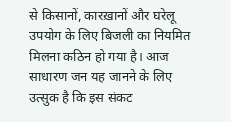से किसानों, कारख़ानों और घरेलू उपयोग के लिए बिजली का नियमित मिलना कठिन हो गया है। आज साधारण जन यह जानने के लिए उत्सुक है कि इस संकट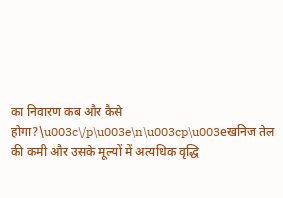का निवारण कब और कैसे होगा?\u003c\/p\u003e\n\u003cp\u003eखनिज तेल की कमी और उसके मूल्यों में अत्यधिक वृद्धि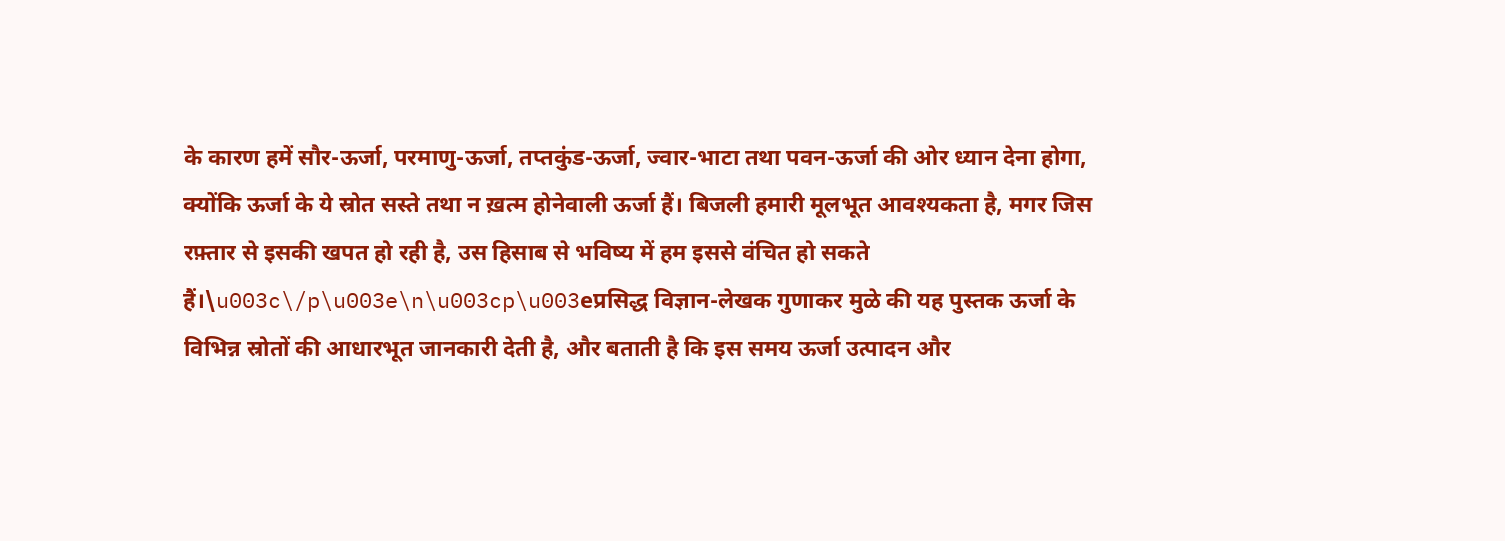के कारण हमें सौर-ऊर्जा, परमाणु-ऊर्जा, तप्तकुंड-ऊर्जा, ज्वार-भाटा तथा पवन-ऊर्जा की ओर ध्यान देना होगा, क्योंकि ऊर्जा के ये स्रोत सस्ते तथा न ख़त्म होनेवाली ऊर्जा हैं। बिजली हमारी मूलभूत आवश्यकता है, मगर जिस रफ़्तार से इसकी खपत हो रही है, उस हिसाब से भविष्य में हम इससे वंचित हो सकते हैं।\u003c\/p\u003e\n\u003cp\u003eप्रसिद्ध विज्ञान-लेखक गुणाकर मुळे की यह पुस्तक ऊर्जा के विभिन्न स्रोतों की आधारभूत जानकारी देती है, और बताती है कि इस समय ऊर्जा उत्पादन और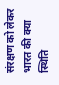संरक्षण को लेकर भारत की क्या स्थिति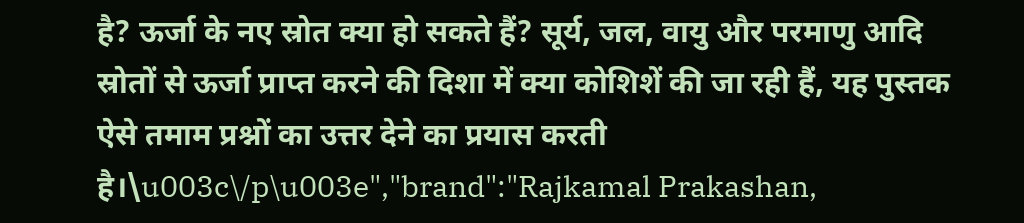है? ऊर्जा के नए स्रोत क्या हो सकते हैं? सूर्य, जल, वायु और परमाणु आदि स्रोतों से ऊर्जा प्राप्त करने की दिशा में क्या कोशिशें की जा रही हैं, यह पुस्तक ऐसे तमाम प्रश्नों का उत्तर देने का प्रयास करती है।\u003c\/p\u003e","brand":"Rajkamal Prakashan,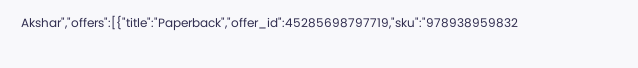Akshar","offers":[{"title":"Paperback","offer_id":45285698797719,"sku":"978938959832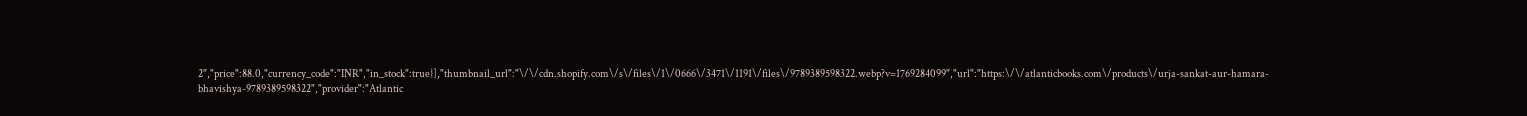2","price":88.0,"currency_code":"INR","in_stock":true}],"thumbnail_url":"\/\/cdn.shopify.com\/s\/files\/1\/0666\/3471\/1191\/files\/9789389598322.webp?v=1769284099","url":"https:\/\/atlanticbooks.com\/products\/urja-sankat-aur-hamara-bhavishya-9789389598322","provider":"Atlantic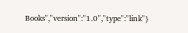Books","version":"1.0","type":"link"}